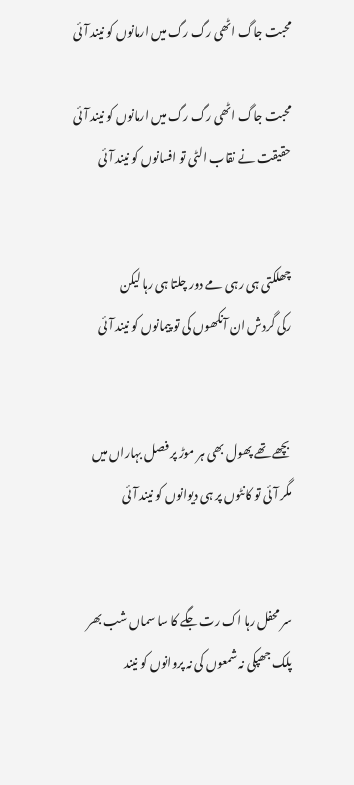محبت جاگ اٹھی رگ رگ میں ارمانوں کو نیند آئی

محبت جاگ اٹھی رگ رگ میں ارمانوں کو نیند آئی
حقیقت نے نقاب الٹی تو افسانوں کو نیند آئی


چھلکتی ہی رہی مے دور چلتا ہی رہا لیکن
رکی گردش ان آنکھوں کی تو پیمانوں کو نیند آئی


بچھے تھے پھول بھی ہر موڑ پر فصل بہاراں میں
مگر آئی تو کانٹوں پر ہی دیوانوں کو نیند آئی


سر محفل رہا اک رت جگے کا سا سماں شب بھر
پلک جھپکی نہ شمعوں کی نہ پروانوں کو نیند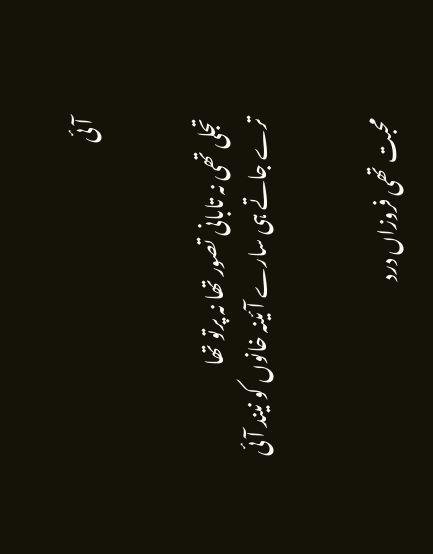آئی


تجلی تھی نہ تابانی تصور تھا نہ پرتو تھا
ترے جاتے ہی سارے آئینہ خانوں کو نیند آئی


محبت تھی فروزاں درد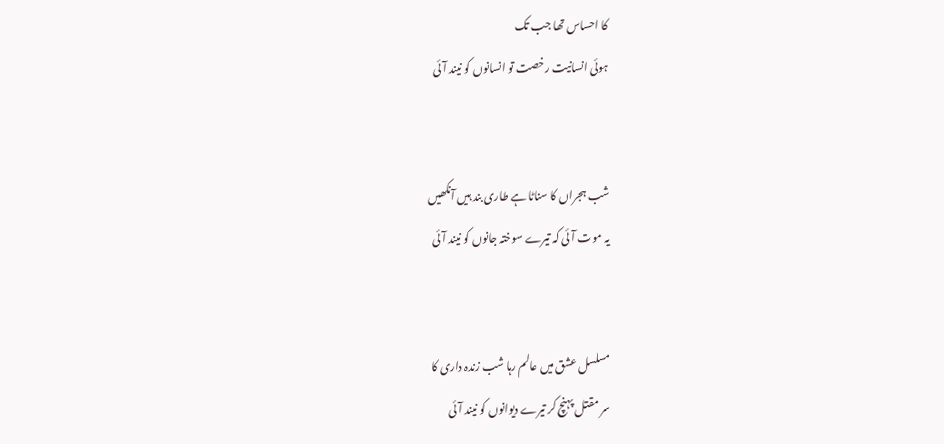کا احساس تھا جب تک
ہوئی انسانیت رخصت تو انسانوں کو نیند آئی


شب ہجراں کا سناٹا ہے طاری بند ہیں آنکھیں
یہ موت آئی کہ تیرے سوختہ جانوں کو نیند آئی


مسلسل عشق میں عالم رہا شب زندہ داری کا
سر مقتل پہنچ کر تیرے دیوانوں کو نیند آئی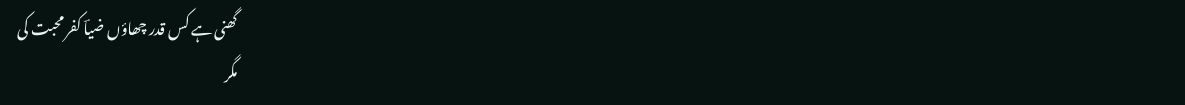گھنی ہے کس قدر چھاؤں ضیاؔ کفر محبت کی
مگر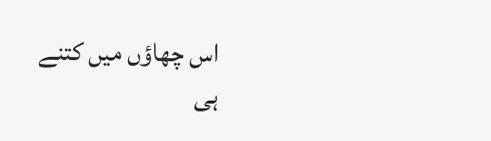اس چھاؤں میں کتنے ہی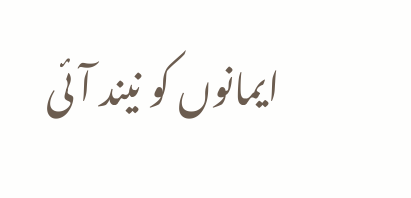ایمانوں کو نیند آئی